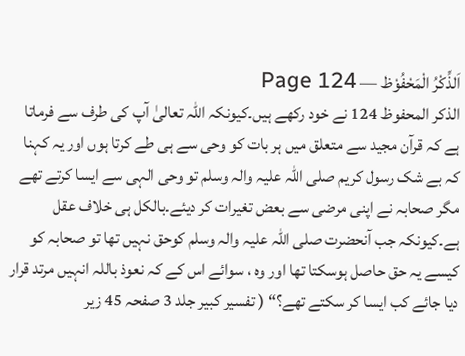اَلذِّکْرُ الْمَحْفُوْظ — Page 124
الذكر المحفوظ 124 نے خود رکھے ہیں۔کیونکہ اللہ تعالیٰ آپ کی طرف سے فرماتا ہے کہ قرآن مجید سے متعلق میں ہر بات کو وحی سے ہی طے کرتا ہوں اور یہ کہنا کہ بے شک رسول کریم صلی اللہ علیہ والہ وسلم تو وحی الہی سے ایسا کرتے تھے مگر صحابہ نے اپنی مرضی سے بعض تغیرات کر دیئے۔بالکل ہی خلاف عقل ہے۔کیونکہ جب آنحضرت صلی اللہ علیہ والہ وسلم کوحق نہیں تھا تو صحابہ کو کیسے یہ حق حاصل ہوسکتا تھا اور وہ ، سوائے اس کے کہ نعوذ باللہ انہیں مرتد قرار دیا جائے کب ایسا کر سکتے تھے؟“ ( تفسیر کبیر جلد 3 صفحہ 45 زیر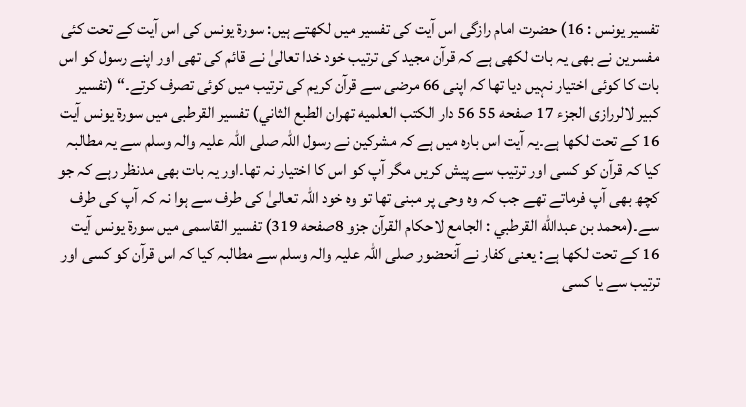تفسیر یونس : 16) حضرت امام رازگی اس آیت کی تفسیر میں لکھتے ہیں: سورۃ یونس کی اس آیت کے تحت کئی مفسرین نے بھی یہ بات لکھی ہے کہ قرآن مجید کی ترتیب خود خدا تعالیٰ نے قائم کی تھی اور اپنے رسول کو اس بات کا کوئی اختیار نہیں دیا تھا کہ اپنی 66 مرضی سے قرآن کریم کی ترتیب میں کوئی تصرف کرتے۔“ (تفسير كبير لالررازى الجزء 17 صفحه 55 56 دار الكتب العلميه تهران الطبع الثاني) تفسیر القرطبی میں سورۃ یونس آیت 16 کے تحت لکھا ہے۔یہ آیت اس بارہ میں ہے کہ مشرکین نے رسول اللہ صلی اللہ علیہ والہ وسلم سے یہ مطالبہ کیا کہ قرآن کو کسی اور ترتیب سے پیش کریں مگر آپ کو اس کا اختیار نہ تھا۔اور یہ بات بھی مدنظر رہے کہ جو کچھ بھی آپ فرماتے تھے جب کہ وہ وحی پر مبنی تھا تو وہ خود اللہ تعالیٰ کی طرف سے ہوا نہ کہ آپ کی طرف سے۔(محمد بن عبدالله القرطبي : الجامع لاحكام القرآن جزو 8صفحه 319) تفسیر القاسمی میں سورۃ یونس آیت 16 کے تحت لکھا ہے: یعنی کفار نے آنحضور صلی اللہ علیہ والہ وسلم سے مطالبہ کیا کہ اس قرآن کو کسی اور ترتیب سے یا کسی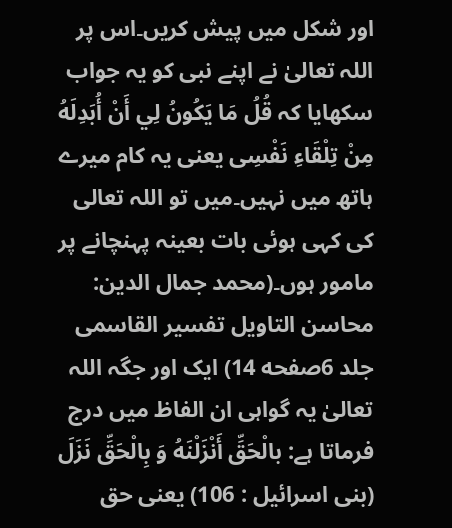اور شکل میں پیش کریں۔اس پر اللہ تعالیٰ نے اپنے نبی کو یہ جواب سکھایا کہ قُلُ مَا يَكُونُ لِي أَنْ أُبَدِلَهُ مِنْ تِلْقَاءِ نَفْسِی یعنی یہ کام میرے ہاتھ میں نہیں۔میں تو اللہ تعالی کی کہی ہوئی بات بعینہ پہنچانے پر مامور ہوں۔(محمد جمال الدين: محاسن التاويل تفسير القاسمی جلد 6صفحه 14) ایک اور جگہ اللہ تعالیٰ یہ گواہی ان الفاظ میں درج فرماتا ہے: بالْحَقِّ أَنْزَلْنَهُ وَ بِالْحَقِّ نَزَلَ (بنی اسرائیل : 106) یعنی حق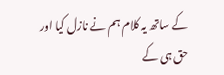کے ساتھ یہ کلام ہم نے نازل کیا اور حق ہی کے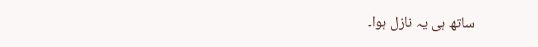ساتھ ہی یہ نازل ہوا۔